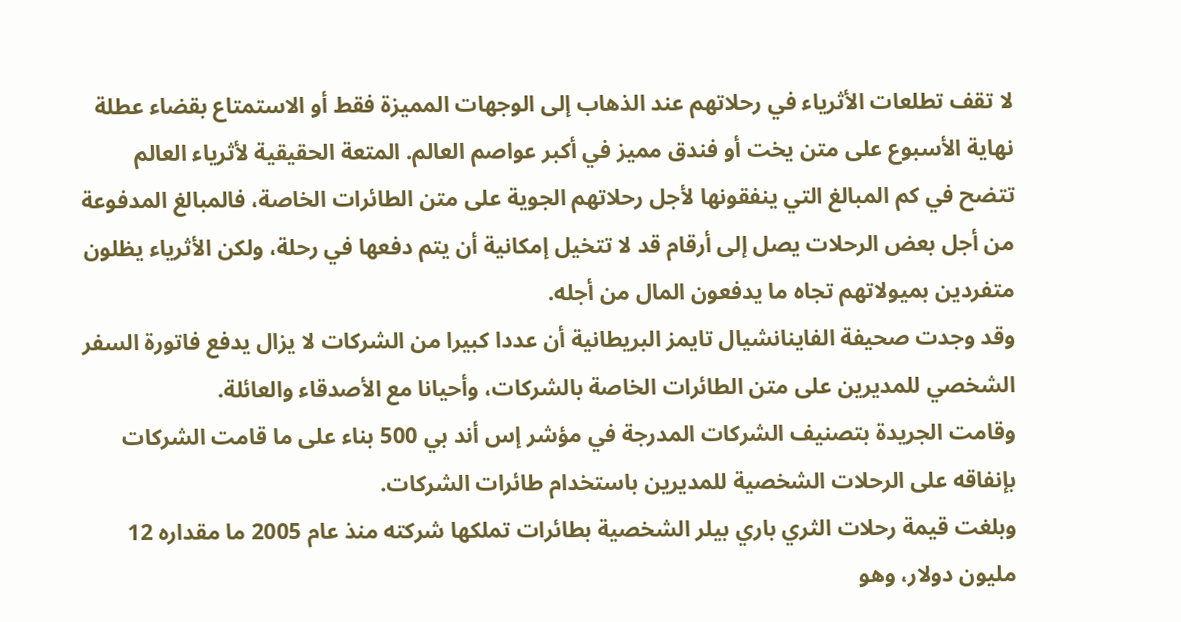لا تقف تطلعات الأثرياء في رحلاتهم عند الذهاب إلى الوجهات المميزة فقط أو الاستمتاع بقضاء عطلة نهاية الأسبوع على متن يخت أو فندق مميز في أكبر عواصم العالم. المتعة الحقيقية لأثرياء العالم تتضح في كم المبالغ التي ينفقونها لأجل رحلاتهم الجوية على متن الطائرات الخاصة، فالمبالغ المدفوعة من أجل بعض الرحلات يصل إلى أرقام قد لا تتخيل إمكانية أن يتم دفعها في رحلة، ولكن الأثرياء يظلون متفردين بميولاتهم تجاه ما يدفعون المال من أجله.
وقد وجدت صحيفة الفاينانشيال تايمز البريطانية أن عددا كبيرا من الشركات لا يزال يدفع فاتورة السفر الشخصي للمديرين على متن الطائرات الخاصة بالشركات، وأحيانا مع الأصدقاء والعائلة.
وقامت الجريدة بتصنيف الشركات المدرجة في مؤشر إس أند بي 500 بناء على ما قامت الشركات بإنفاقه على الرحلات الشخصية للمديرين باستخدام طائرات الشركات.
وبلغت قيمة رحلات الثري باري بيلر الشخصية بطائرات تملكها شركته منذ عام 2005 ما مقداره 12 مليون دولار، وهو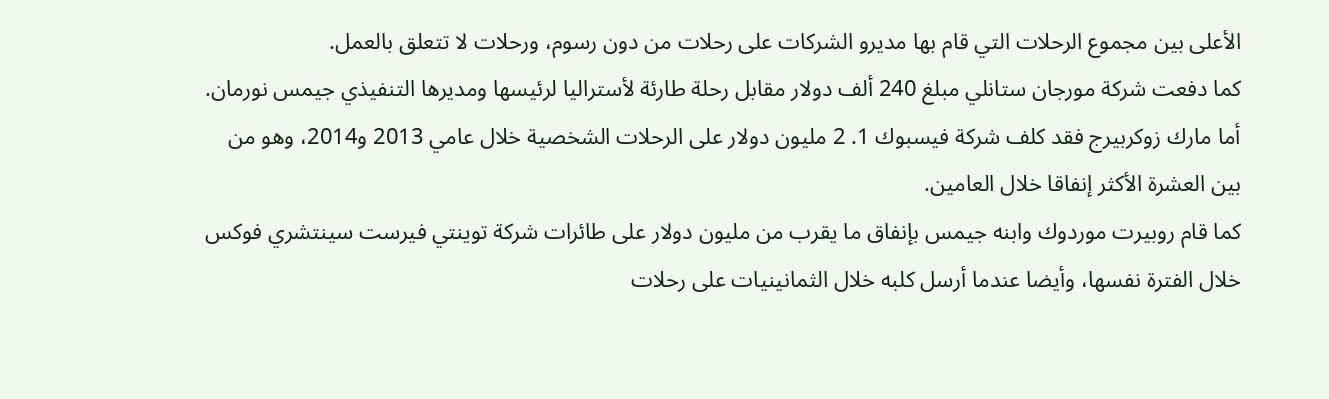الأعلى بين مجموع الرحلات التي قام بها مديرو الشركات على رحلات من دون رسوم، ورحلات لا تتعلق بالعمل.
كما دفعت شركة مورجان ستانلي مبلغ 240 ألف دولار مقابل رحلة طارئة لأستراليا لرئيسها ومديرها التنفيذي جيمس نورمان.
أما مارك زوكربيرج فقد كلف شركة فيسبوك 1. 2 مليون دولار على الرحلات الشخصية خلال عامي 2013 و2014، وهو من بين العشرة الأكثر إنفاقا خلال العامين.
كما قام روبيرت موردوك وابنه جيمس بإنفاق ما يقرب من مليون دولار على طائرات شركة توينتي فيرست سينتشري فوكس خلال الفترة نفسها، وأيضا عندما أرسل كلبه خلال الثمانينيات على رحلات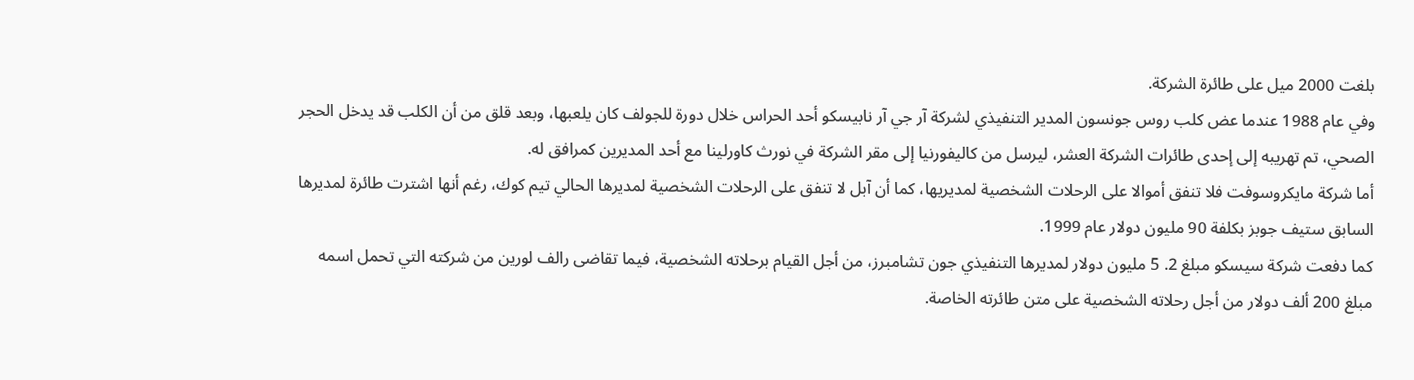بلغت 2000 ميل على طائرة الشركة.
وفي عام 1988 عندما عض كلب روس جونسون المدير التنفيذي لشركة آر جي آر نابيسكو أحد الحراس خلال دورة للجولف كان يلعبها، وبعد قلق من أن الكلب قد يدخل الحجر الصحي، تم تهريبه إلى إحدى طائرات الشركة العشر، ليرسل من كاليفورنيا إلى مقر الشركة في نورث كاورلينا مع أحد المديرين كمرافق له.
أما شركة مايكروسوفت فلا تنفق أموالا على الرحلات الشخصية لمديريها، كما أن آبل لا تنفق على الرحلات الشخصية لمديرها الحالي تيم كوك، رغم أنها اشترت طائرة لمديرها السابق ستيف جوبز بكلفة 90 مليون دولار عام 1999.
كما دفعت شركة سيسكو مبلغ 2. 5 مليون دولار لمديرها التنفيذي جون تشامبرز، من أجل القيام برحلاته الشخصية، فيما تقاضى رالف لورين من شركته التي تحمل اسمه مبلغ 200 ألف دولار من أجل رحلاته الشخصية على متن طائرته الخاصة.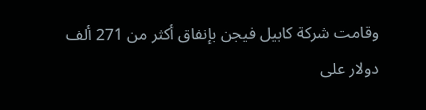وقامت شركة كابيل فيجن بإنفاق أكثر من 271 ألف دولار على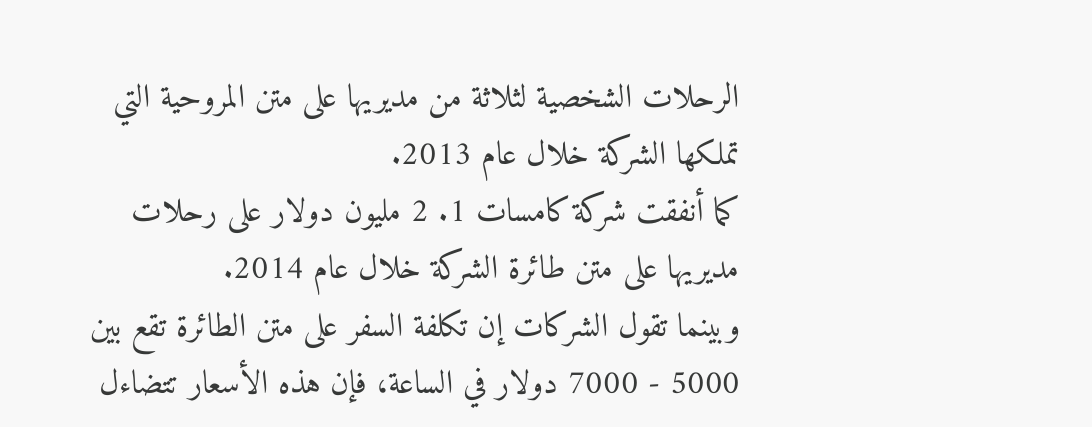الرحلات الشخصية لثلاثة من مديريها على متن المروحية التي تملكها الشركة خلال عام 2013.
كما أنفقت شركة كامسات 1. 2 مليون دولار على رحلات مديريها على متن طائرة الشركة خلال عام 2014.
وبينما تقول الشركات إن تكلفة السفر على متن الطائرة تقع بين 5000 - 7000 دولار في الساعة، فإن هذه الأسعار تتضاءل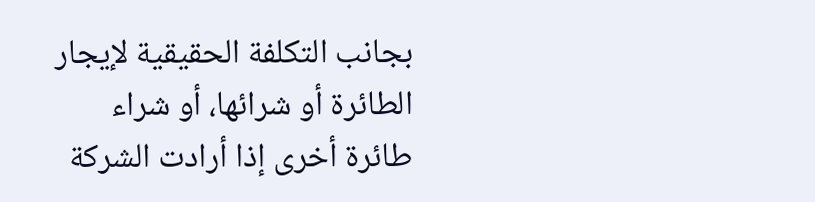بجانب التكلفة الحقيقية لإيجار الطائرة أو شرائها، أو شراء طائرة أخرى إذا أرادت الشركة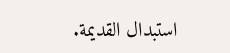استبدال القديمة.